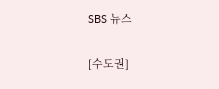SBS 뉴스

[수도권]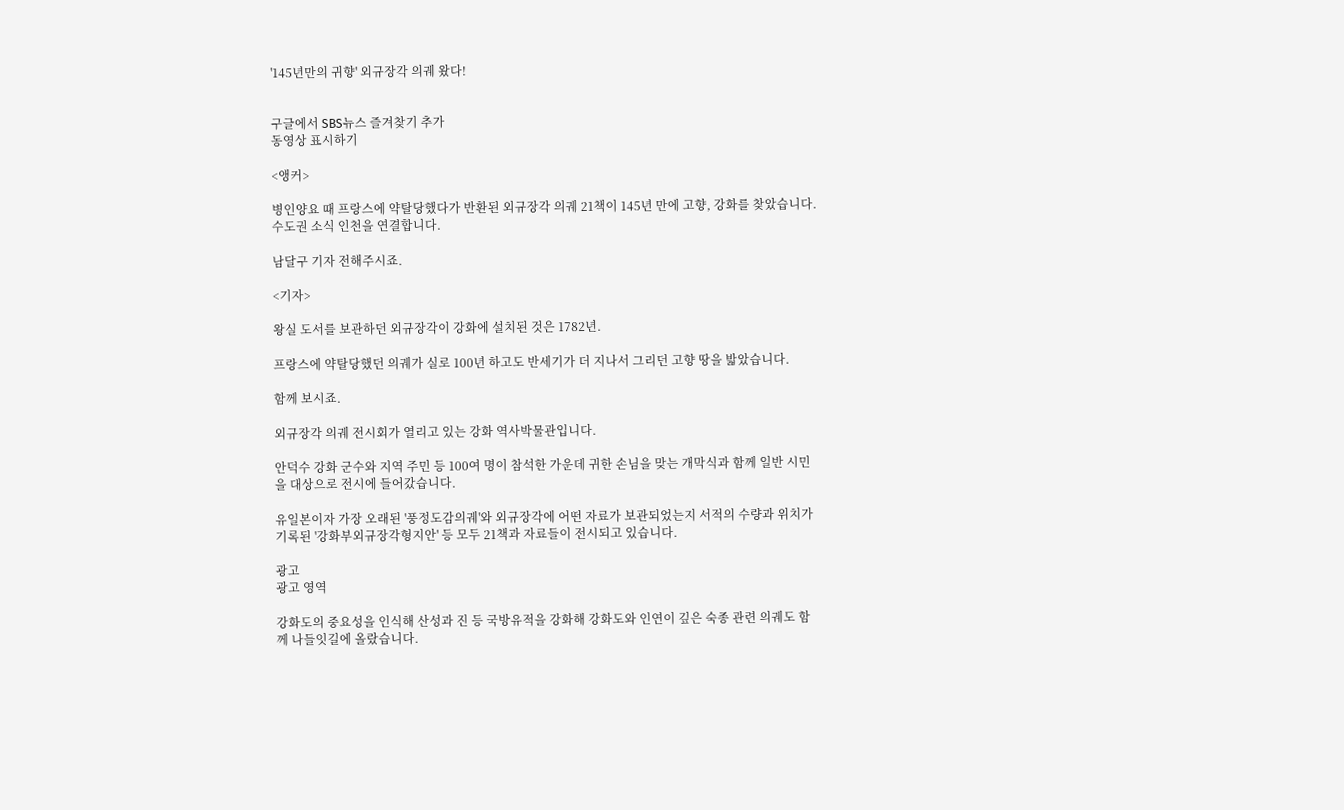'145년만의 귀향' 외규장각 의궤 왔다!


구글에서 SBS뉴스 즐겨찾기 추가
동영상 표시하기

<앵커>

병인양요 때 프랑스에 약탈당했다가 반환된 외규장각 의궤 21책이 145년 만에 고향, 강화를 찾았습니다. 수도권 소식 인천을 연결합니다.

남달구 기자 전해주시죠.

<기자>

왕실 도서를 보관하던 외규장각이 강화에 설치된 것은 1782년.

프랑스에 약탈당했던 의궤가 실로 100년 하고도 반세기가 더 지나서 그리던 고향 땅을 밟았습니다.

함께 보시죠.

외규장각 의궤 전시회가 열리고 있는 강화 역사박물관입니다.

안덕수 강화 군수와 지역 주민 등 100여 명이 참석한 가운데 귀한 손님을 맞는 개막식과 함께 일반 시민을 대상으로 전시에 들어갔습니다.

유일본이자 가장 오래된 '풍정도감의궤'와 외규장각에 어떤 자료가 보관되었는지 서적의 수량과 위치가 기록된 '강화부외규장각형지안' 등 모두 21책과 자료들이 전시되고 있습니다.

광고
광고 영역

강화도의 중요성을 인식해 산성과 진 등 국방유적을 강화해 강화도와 인연이 깊은 숙종 관련 의궤도 함께 나들잇길에 올랐습니다.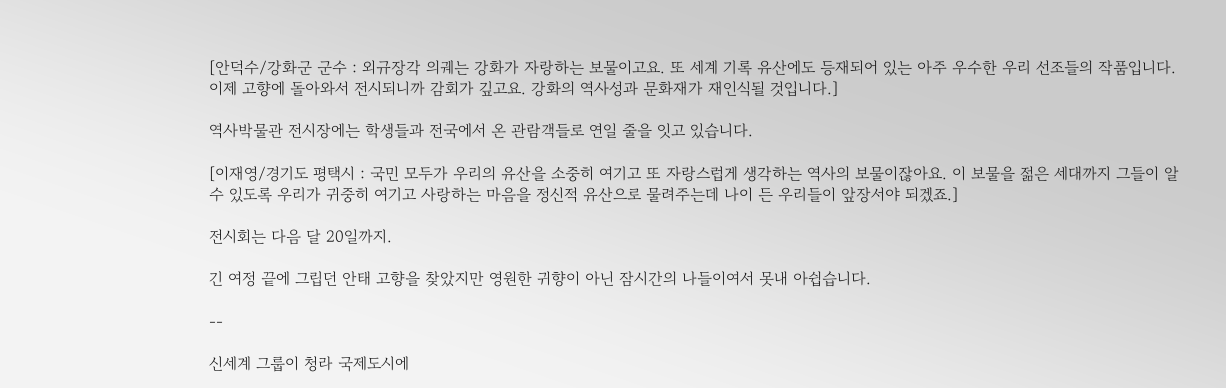[안덕수/강화군 군수 : 외규장각 의궤는 강화가 자랑하는 보물이고요. 또 세계 기록 유산에도 등재되어 있는 아주 우수한 우리 선조들의 작품입니다. 이제 고향에 돌아와서 전시되니까 감회가 깊고요. 강화의 역사성과 문화재가 재인식될 것입니다.]

역사박물관 전시장에는 학생들과 전국에서 온 관람객들로 연일 줄을 잇고 있습니다.

[이재영/경기도 평택시 : 국민 모두가 우리의 유산을 소중히 여기고 또 자랑스럽게 생각하는 역사의 보물이잖아요. 이 보물을 젊은 세대까지 그들이 알 수 있도록 우리가 귀중히 여기고 사랑하는 마음을 정신적 유산으로 물려주는데 나이 든 우리들이 앞장서야 되겠죠.]

전시회는 다음 달 20일까지.

긴 여정 끝에 그립던 안태 고향을 찾았지만 영원한 귀향이 아닌 잠시간의 나들이여서 못내 아쉽습니다.

--

신세계 그룹이 청라 국제도시에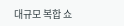대규모 복합 쇼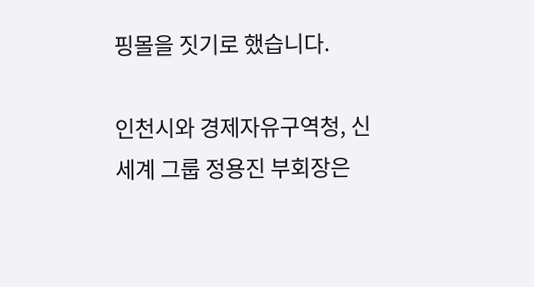핑몰을 짓기로 했습니다.

인천시와 경제자유구역청, 신세계 그룹 정용진 부회장은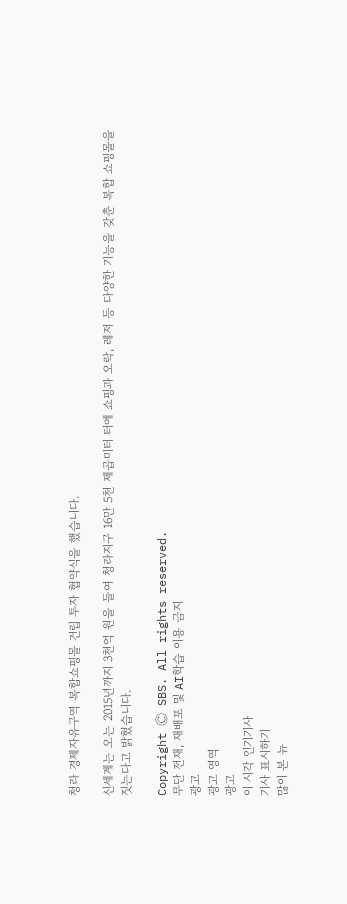청라 경제자유구역 복합쇼핑몰 건립 투자 협약식을 했습니다.

신세계는 오는 2015년까지 3천억 원을 들여 청라지구 16만 5천 제곱미터 터에 쇼핑과 오락, 레저 등 다양한 기능을 갖춘 복합 쇼핑몰을 짓는다고 밝혔습니다.

Copyright Ⓒ SBS. All rights reserved.
무단 전재, 재배포 및 AI학습 이용 금지
광고
광고 영역
광고
이 시각 인기기사
기사 표시하기
많이 본 뉴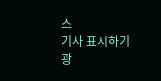스
기사 표시하기
광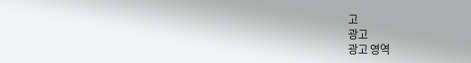고
광고
광고 영역